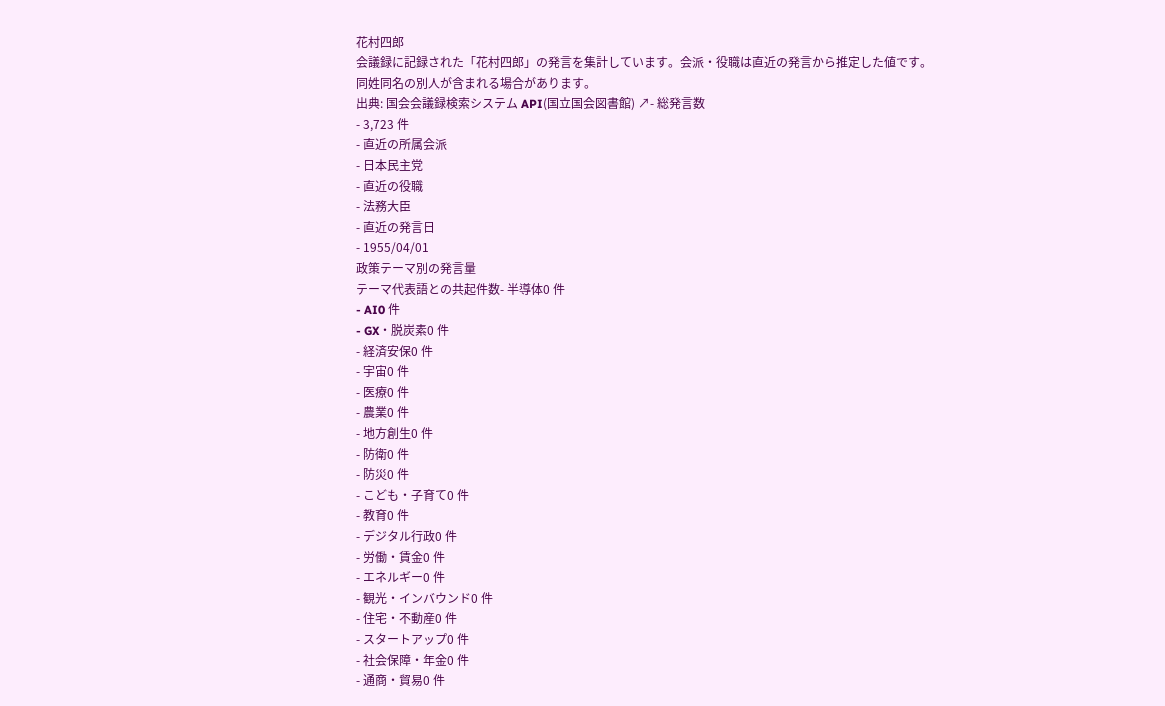花村四郎
会議録に記録された「花村四郎」の発言を集計しています。会派・役職は直近の発言から推定した値です。同姓同名の別人が含まれる場合があります。
出典: 国会会議録検索システム API(国立国会図書館) ↗- 総発言数
- 3,723 件
- 直近の所属会派
- 日本民主党
- 直近の役職
- 法務大臣
- 直近の発言日
- 1955/04/01
政策テーマ別の発言量
テーマ代表語との共起件数- 半導体0 件
- AI0 件
- GX・脱炭素0 件
- 経済安保0 件
- 宇宙0 件
- 医療0 件
- 農業0 件
- 地方創生0 件
- 防衛0 件
- 防災0 件
- こども・子育て0 件
- 教育0 件
- デジタル行政0 件
- 労働・賃金0 件
- エネルギー0 件
- 観光・インバウンド0 件
- 住宅・不動産0 件
- スタートアップ0 件
- 社会保障・年金0 件
- 通商・貿易0 件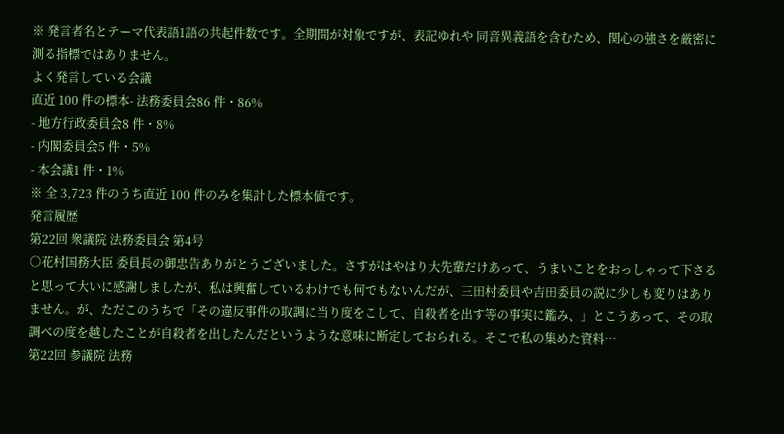※ 発言者名とテーマ代表語1語の共起件数です。全期間が対象ですが、表記ゆれや 同音異義語を含むため、関心の強さを厳密に測る指標ではありません。
よく発言している会議
直近 100 件の標本- 法務委員会86 件・86%
- 地方行政委員会8 件・8%
- 内閣委員会5 件・5%
- 本会議1 件・1%
※ 全 3,723 件のうち直近 100 件のみを集計した標本値です。
発言履歴
第22回 衆議院 法務委員会 第4号
○花村国務大臣 委員長の御忠告ありがとうございました。さすがはやはり大先輩だけあって、うまいことをおっしゃって下さると思って大いに感謝しましたが、私は興奮しているわけでも何でもないんだが、三田村委員や吉田委員の説に少しも変りはありません。が、ただこのうちで「その違反事件の取調に当り度をこして、自殺者を出す等の事実に鑑み、」とこうあって、その取調べの度を越したことが自殺者を出したんだというような意味に断定しておられる。そこで私の集めた資料…
第22回 参議院 法務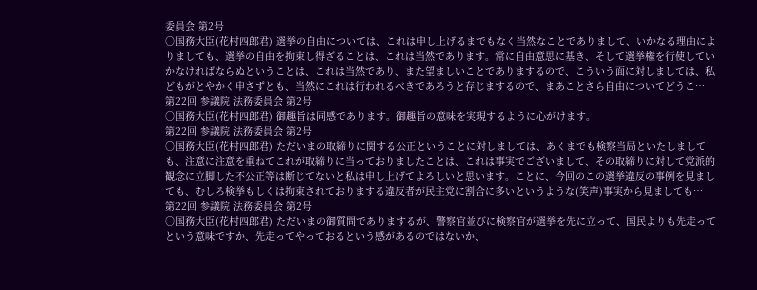委員会 第2号
○国務大臣(花村四郎君) 選挙の自由については、これは申し上げるまでもなく当然なことでありまして、いかなる理由によりましても、選挙の自由を拘束し得ざることは、これは当然であります。常に自由意思に基き、そして選挙権を行使していかなければならぬということは、これは当然であり、また望ましいことでありまするので、こういう面に対しましては、私どもがとやかく申さずとも、当然にこれは行われるべきであろうと存じまするので、まあことさら自由についてどうこ…
第22回 参議院 法務委員会 第2号
○国務大臣(花村四郎君) 御趣旨は同感であります。御趣旨の意味を実現するように心がけます。
第22回 参議院 法務委員会 第2号
○国務大臣(花村四郎君) ただいまの取締りに関する公正ということに対しましては、あくまでも検察当局といたしましても、注意に注意を重ねてこれが取締りに当っておりましたことは、これは事実でございまして、その取締りに対して党派的観念に立脚した不公正等は断じてないと私は申し上げてよろしいと思います。ことに、今回のこの選挙違反の事例を見ましても、むしろ検挙もしくは拘束されておりまする違反者が民主党に割合に多いというような(笑声)事実から見ましても…
第22回 参議院 法務委員会 第2号
○国務大臣(花村四郎君) ただいまの御質問でありまするが、警察官並びに検察官が選挙を先に立って、国民よりも先走ってという意味ですか、先走ってやっておるという感があるのではないか、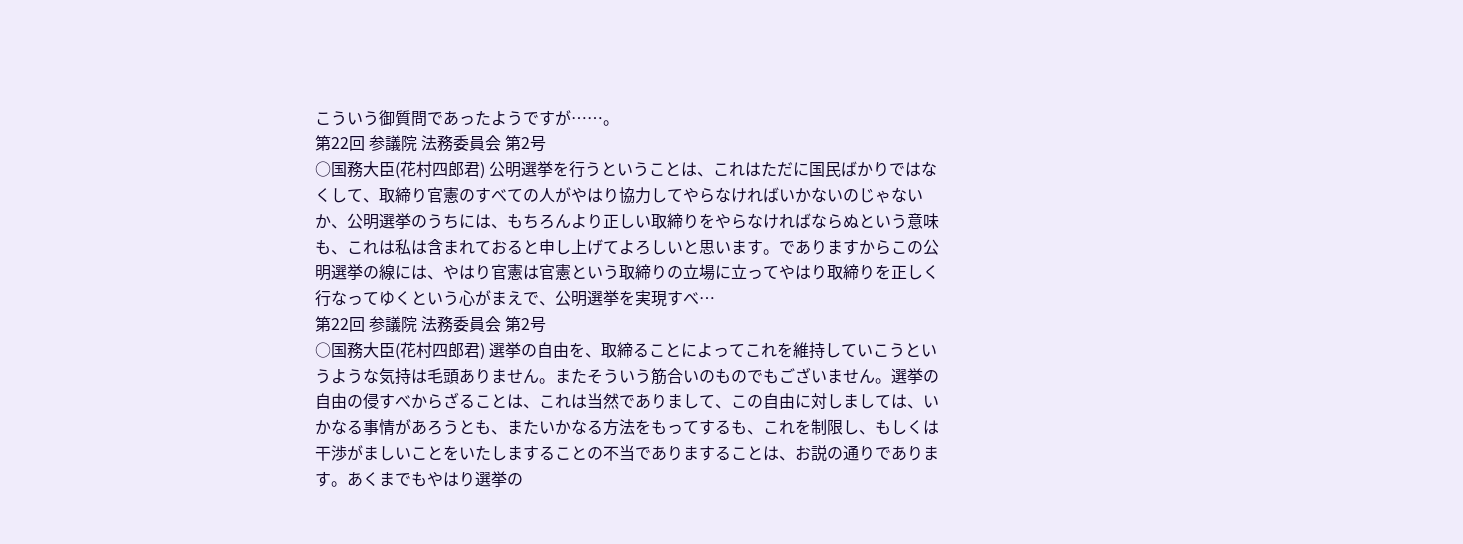こういう御質問であったようですが……。
第22回 参議院 法務委員会 第2号
○国務大臣(花村四郎君) 公明選挙を行うということは、これはただに国民ばかりではなくして、取締り官憲のすべての人がやはり協力してやらなければいかないのじゃないか、公明選挙のうちには、もちろんより正しい取締りをやらなければならぬという意味も、これは私は含まれておると申し上げてよろしいと思います。でありますからこの公明選挙の線には、やはり官憲は官憲という取締りの立場に立ってやはり取締りを正しく行なってゆくという心がまえで、公明選挙を実現すべ…
第22回 参議院 法務委員会 第2号
○国務大臣(花村四郎君) 選挙の自由を、取締ることによってこれを維持していこうというような気持は毛頭ありません。またそういう筋合いのものでもございません。選挙の自由の侵すべからざることは、これは当然でありまして、この自由に対しましては、いかなる事情があろうとも、またいかなる方法をもってするも、これを制限し、もしくは干渉がましいことをいたしますることの不当でありますることは、お説の通りであります。あくまでもやはり選挙の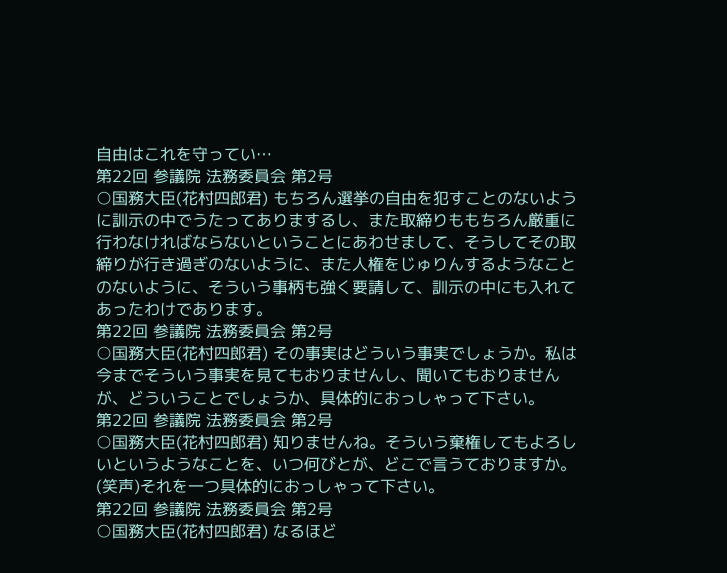自由はこれを守ってい…
第22回 参議院 法務委員会 第2号
○国務大臣(花村四郎君) もちろん選挙の自由を犯すことのないように訓示の中でうたってありまするし、また取締りももちろん厳重に行わなければならないということにあわせまして、そうしてその取締りが行き過ぎのないように、また人権をじゅりんするようなことのないように、そういう事柄も強く要請して、訓示の中にも入れてあったわけであります。
第22回 参議院 法務委員会 第2号
○国務大臣(花村四郎君) その事実はどういう事実でしょうか。私は今までそういう事実を見てもおりませんし、聞いてもおりませんが、どういうことでしょうか、具体的におっしゃって下さい。
第22回 参議院 法務委員会 第2号
○国務大臣(花村四郎君) 知りませんね。そういう棄権してもよろしいというようなことを、いつ何びとが、どこで言うておりますか。(笑声)それを一つ具体的におっしゃって下さい。
第22回 参議院 法務委員会 第2号
○国務大臣(花村四郎君) なるほど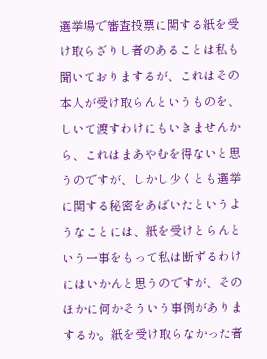選挙場で審査投票に関する紙を受け取らざりし者のあることは私も聞いておりまするが、これはその本人が受け取らんというものを、しいて渡すわけにもいきませんから、これはまあやむを得ないと思うのですが、しかし少くとも選挙に関する秘密をあばいたというようなことには、紙を受けとらんという一事をもって私は断ずるわけにはいかんと思うのですが、そのほかに何かそういう事例がありまするか。紙を受け取らなかった者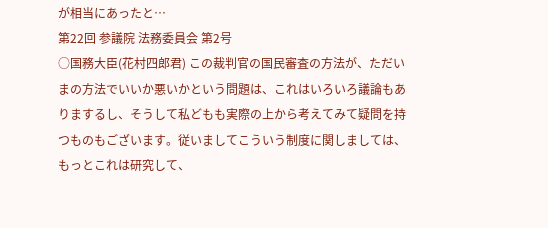が相当にあったと…
第22回 参議院 法務委員会 第2号
○国務大臣(花村四郎君) この裁判官の国民審査の方法が、ただいまの方法でいいか悪いかという問題は、これはいろいろ議論もありまするし、そうして私どもも実際の上から考えてみて疑問を持つものもございます。従いましてこういう制度に関しましては、もっとこれは研究して、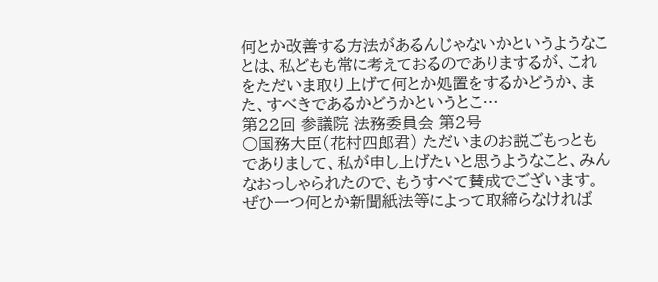何とか改善する方法があるんじゃないかというようなことは、私どもも常に考えておるのでありまするが、これをただいま取り上げて何とか処置をするかどうか、また、すべきであるかどうかというとこ…
第22回 参議院 法務委員会 第2号
○国務大臣(花村四郎君) ただいまのお説ごもっともでありまして、私が申し上げたいと思うようなこと、みんなおっしゃられたので、もうすべて賛成でございます。ぜひ一つ何とか新聞紙法等によって取締らなければ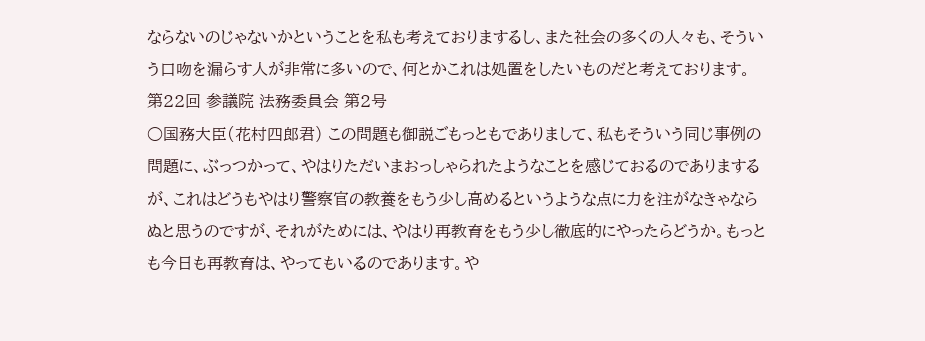ならないのじゃないかということを私も考えておりまするし、また社会の多くの人々も、そういう口吻を漏らす人が非常に多いので、何とかこれは処置をしたいものだと考えております。
第22回 参議院 法務委員会 第2号
○国務大臣(花村四郎君) この問題も御説ごもっともでありまして、私もそういう同じ事例の問題に、ぶっつかって、やはりただいまおっしゃられたようなことを感じておるのでありまするが、これはどうもやはり警察官の教養をもう少し高めるというような点に力を注がなきゃならぬと思うのですが、それがためには、やはり再教育をもう少し徹底的にやったらどうか。もっとも今日も再教育は、やってもいるのであります。や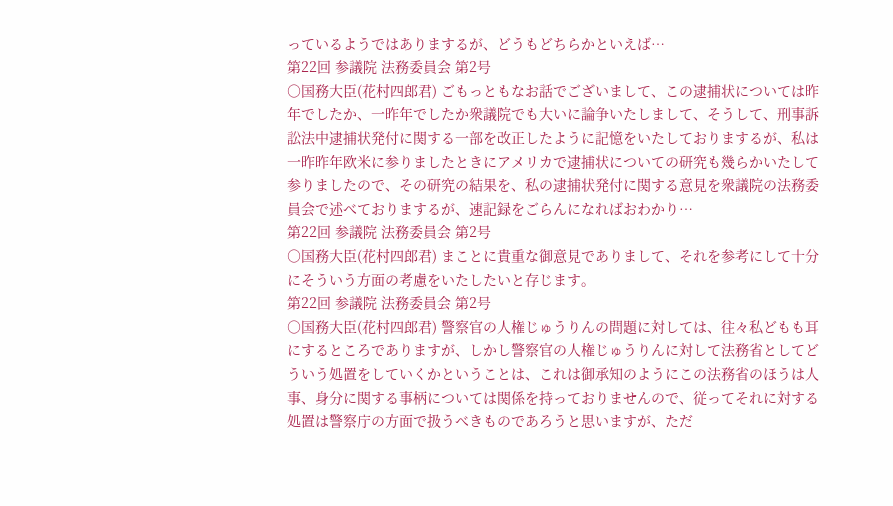っているようではありまするが、どうもどちらかといえば…
第22回 参議院 法務委員会 第2号
○国務大臣(花村四郎君) ごもっともなお話でございまして、この逮捕状については昨年でしたか、一昨年でしたか衆議院でも大いに論争いたしまして、そうして、刑事訴訟法中逮捕状発付に関する一部を改正したように記憶をいたしておりまするが、私は一昨昨年欧米に参りましたときにアメリカで逮捕状についての研究も幾らかいたして参りましたので、その研究の結果を、私の逮捕状発付に関する意見を衆議院の法務委員会で述べておりまするが、速記録をごらんになればおわかり…
第22回 参議院 法務委員会 第2号
○国務大臣(花村四郎君) まことに貴重な御意見でありまして、それを参考にして十分にそういう方面の考慮をいたしたいと存じます。
第22回 参議院 法務委員会 第2号
○国務大臣(花村四郎君) 警察官の人権じゅうりんの問題に対しては、往々私どもも耳にするところでありますが、しかし警察官の人権じゅうりんに対して法務省としてどういう処置をしていくかということは、これは御承知のようにこの法務省のほうは人事、身分に関する事柄については関係を持っておりませんので、従ってそれに対する処置は警察庁の方面で扱うべきものであろうと思いますが、ただ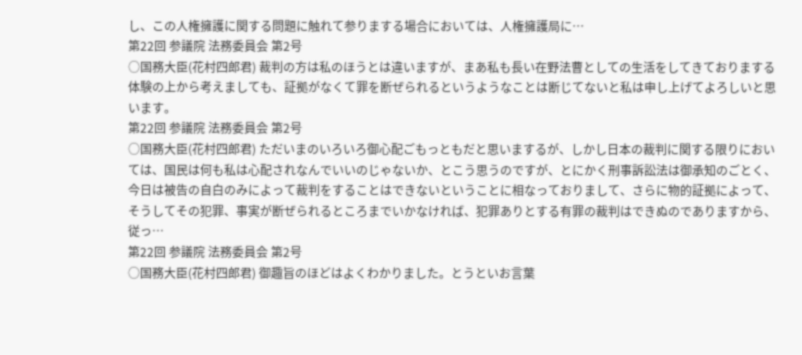し、この人権擁護に関する問題に触れて参りまする場合においては、人権擁護局に…
第22回 参議院 法務委員会 第2号
○国務大臣(花村四郎君) 裁判の方は私のほうとは違いますが、まあ私も長い在野法曹としての生活をしてきておりまする体験の上から考えましても、証拠がなくて罪を断ぜられるというようなことは断じてないと私は申し上げてよろしいと思います。
第22回 参議院 法務委員会 第2号
○国務大臣(花村四郎君) ただいまのいろいろ御心配ごもっともだと思いまするが、しかし日本の裁判に関する限りにおいては、国民は何も私は心配されなんでいいのじゃないか、とこう思うのですが、とにかく刑事訴訟法は御承知のごとく、今日は被告の自白のみによって裁判をすることはできないということに相なっておりまして、さらに物的証拠によって、そうしてその犯罪、事実が断ぜられるところまでいかなければ、犯罪ありとする有罪の裁判はできぬのでありますから、従っ…
第22回 参議院 法務委員会 第2号
○国務大臣(花村四郎君) 御趣旨のほどはよくわかりました。とうといお言葉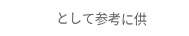として参考に供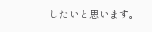したいと思います。